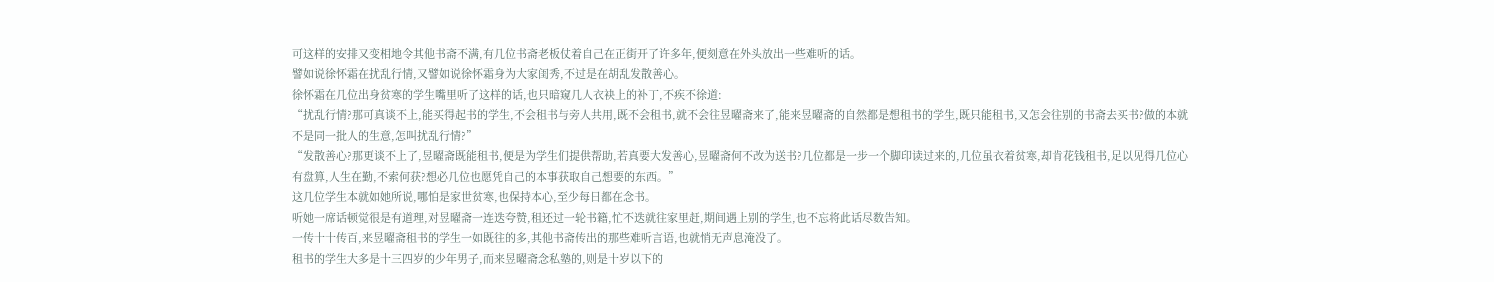可这样的安排又变相地令其他书斋不满,有几位书斋老板仗着自己在正街开了许多年,便刻意在外头放出一些难听的话。
譬如说徐怀霜在扰乱行情,又譬如说徐怀霜身为大家闺秀,不过是在胡乱发散善心。
徐怀霜在几位出身贫寒的学生嘴里听了这样的话,也只暗窥几人衣袂上的补丁,不疾不徐道:
“扰乱行情?那可真谈不上,能买得起书的学生,不会租书与旁人共用,既不会租书,就不会往昱曜斋来了,能来昱曜斋的自然都是想租书的学生,既只能租书,又怎会往别的书斋去买书?做的本就不是同一批人的生意,怎叫扰乱行情?”
“发散善心?那更谈不上了,昱曜斋既能租书,便是为学生们提供帮助,若真要大发善心,昱曜斋何不改为送书?几位都是一步一个脚印读过来的,几位虽衣着贫寒,却肯花钱租书,足以见得几位心有盘算,人生在勤,不索何获?想必几位也愿凭自己的本事获取自己想要的东西。”
这几位学生本就如她所说,哪怕是家世贫寒,也保持本心,至少每日都在念书。
听她一席话顿觉很是有道理,对昱曜斋一连迭夸赞,租还过一轮书籍,忙不迭就往家里赶,期间遇上别的学生,也不忘将此话尽数告知。
一传十十传百,来昱曜斋租书的学生一如既往的多,其他书斋传出的那些难听言语,也就悄无声息淹没了。
租书的学生大多是十三四岁的少年男子,而来昱曜斋念私塾的,则是十岁以下的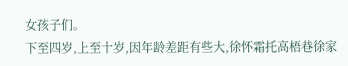女孩子们。
下至四岁,上至十岁,因年龄差距有些大,徐怀霜托高梧巷徐家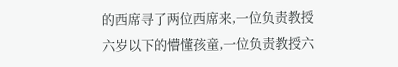的西席寻了两位西席来,一位负责教授六岁以下的懵懂孩童,一位负责教授六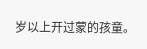岁以上开过蒙的孩童。